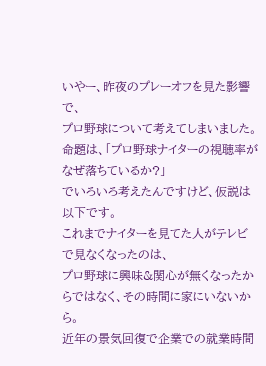いやー、昨夜のプレーオフを見た影響で、
プロ野球について考えてしまいました。
命題は、「プロ野球ナイターの視聴率がなぜ落ちているか?」
でいろいろ考えたんですけど、仮説は以下です。
これまでナイターを見てた人がテレビで見なくなったのは、
プロ野球に興味&関心が無くなったからではなく、その時間に家にいないから。
近年の景気回復で企業での就業時間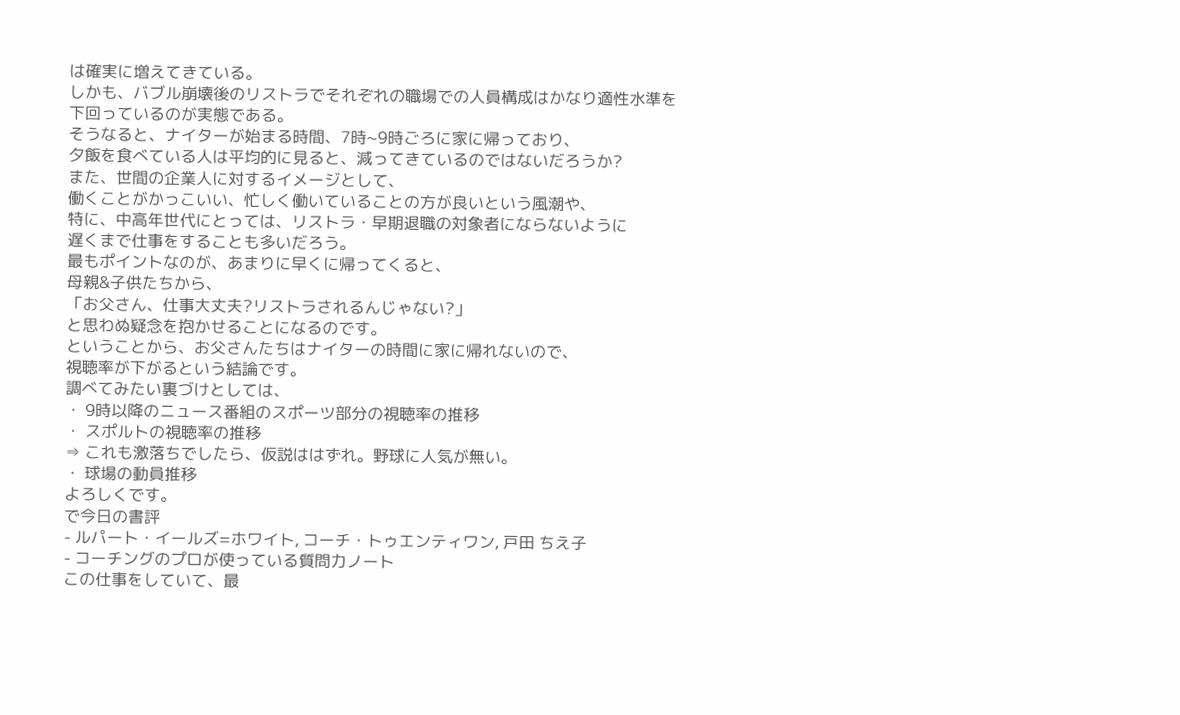は確実に増えてきている。
しかも、バブル崩壊後のリストラでそれぞれの職場での人員構成はかなり適性水準を
下回っているのが実態である。
そうなると、ナイターが始まる時間、7時~9時ごろに家に帰っており、
夕飯を食べている人は平均的に見ると、減ってきているのではないだろうか?
また、世間の企業人に対するイメージとして、
働くことがかっこいい、忙しく働いていることの方が良いという風潮や、
特に、中高年世代にとっては、リストラ・早期退職の対象者にならないように
遅くまで仕事をすることも多いだろう。
最もポイントなのが、あまりに早くに帰ってくると、
母親&子供たちから、
「お父さん、仕事大丈夫?リストラされるんじゃない?」
と思わぬ疑念を抱かせることになるのです。
ということから、お父さんたちはナイターの時間に家に帰れないので、
視聴率が下がるという結論です。
調べてみたい裏づけとしては、
・ 9時以降のニュース番組のスポーツ部分の視聴率の推移
・ スポルトの視聴率の推移
⇒ これも激落ちでしたら、仮説ははずれ。野球に人気が無い。
・ 球場の動員推移
よろしくです。
で今日の書評
- ルパート・イールズ=ホワイト, コーチ・トゥエンティワン, 戸田 ちえ子
- コーチングのプロが使っている質問力ノート
この仕事をしていて、最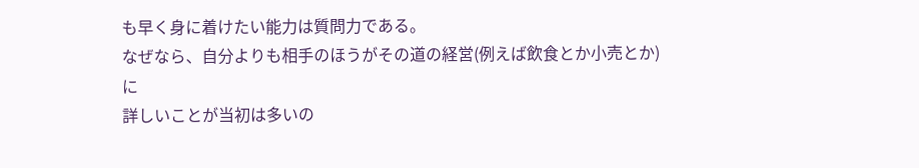も早く身に着けたい能力は質問力である。
なぜなら、自分よりも相手のほうがその道の経営(例えば飲食とか小売とか)に
詳しいことが当初は多いの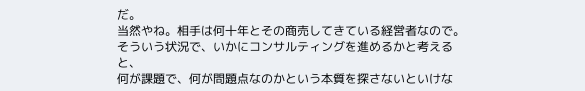だ。
当然やね。相手は何十年とその商売してきている経営者なので。
そういう状況で、いかにコンサルティングを進めるかと考えると、
何が課題で、何が問題点なのかという本質を探さないといけな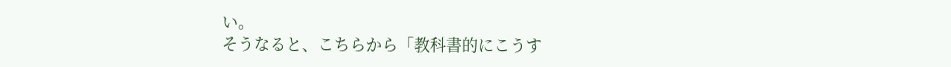い。
そうなると、こちらから「教科書的にこうす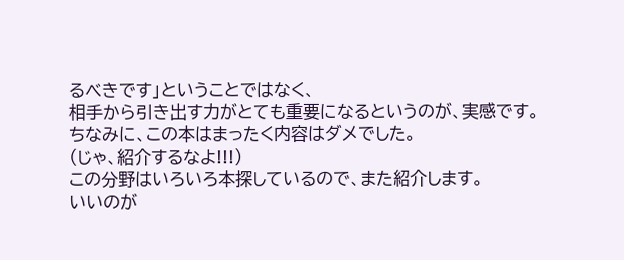るべきです」ということではなく、
相手から引き出す力がとても重要になるというのが、実感です。
ちなみに、この本はまったく内容はダメでした。
(じゃ、紹介するなよ!!!)
この分野はいろいろ本探しているので、また紹介します。
いいのが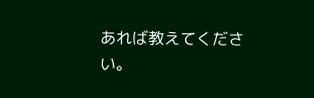あれば教えてください。